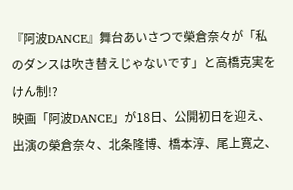『阿波DANCE』舞台あいさつで榮倉奈々が「私のダンスは吹き替えじゃないです」と高橋克実をけん制!?
映画「阿波DANCE」が18日、公開初日を迎え、出演の榮倉奈々、北条隆博、橋本淳、尾上寛之、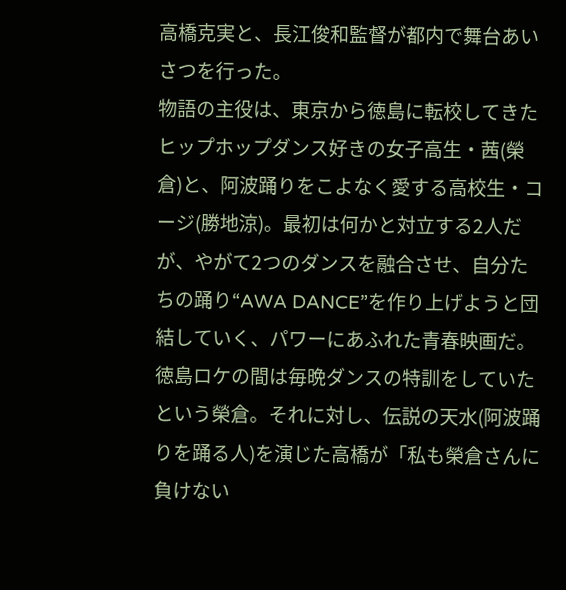高橋克実と、長江俊和監督が都内で舞台あいさつを行った。
物語の主役は、東京から徳島に転校してきたヒップホップダンス好きの女子高生・茜(榮倉)と、阿波踊りをこよなく愛する高校生・コージ(勝地涼)。最初は何かと対立する2人だが、やがて2つのダンスを融合させ、自分たちの踊り“AWA DANCE”を作り上げようと団結していく、パワーにあふれた青春映画だ。
徳島ロケの間は毎晩ダンスの特訓をしていたという榮倉。それに対し、伝説の天水(阿波踊りを踊る人)を演じた高橋が「私も榮倉さんに負けない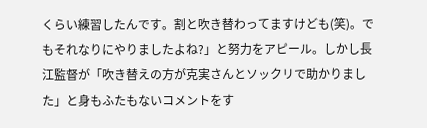くらい練習したんです。割と吹き替わってますけども(笑)。でもそれなりにやりましたよね?」と努力をアピール。しかし長江監督が「吹き替えの方が克実さんとソックリで助かりました」と身もふたもないコメントをす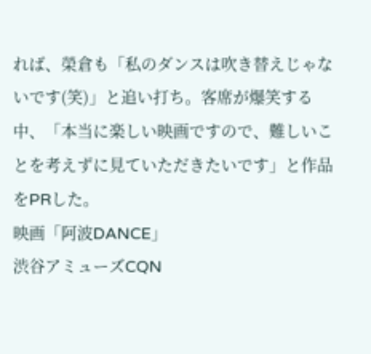れば、榮倉も「私のダンスは吹き替えじゃないです(笑)」と追い打ち。客席が爆笑する中、「本当に楽しい映画ですので、難しいことを考えずに見ていただきたいです」と作品をPRした。
映画「阿波DANCE」
渋谷アミューズCQN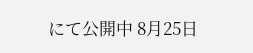にて公開中 8月25日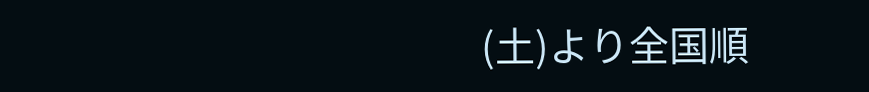(土)より全国順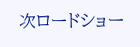次ロードショー